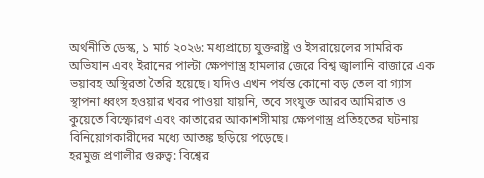অর্থনীতি ডেস্ক, ১ মার্চ ২০২৬: মধ্যপ্রাচ্যে যুক্তরাষ্ট্র ও ইসরায়েলের সামরিক অভিযান এবং ইরানের পাল্টা ক্ষেপণাস্ত্র হামলার জেরে বিশ্ব জ্বালানি বাজারে এক ভয়াবহ অস্থিরতা তৈরি হয়েছে। যদিও এখন পর্যন্ত কোনো বড় তেল বা গ্যাস স্থাপনা ধ্বংস হওয়ার খবর পাওয়া যায়নি, তবে সংযুক্ত আরব আমিরাত ও কুয়েতে বিস্ফোরণ এবং কাতারের আকাশসীমায় ক্ষেপণাস্ত্র প্রতিহতের ঘটনায় বিনিয়োগকারীদের মধ্যে আতঙ্ক ছড়িয়ে পড়েছে।
হরমুজ প্রণালীর গুরুত্ব: বিশ্বের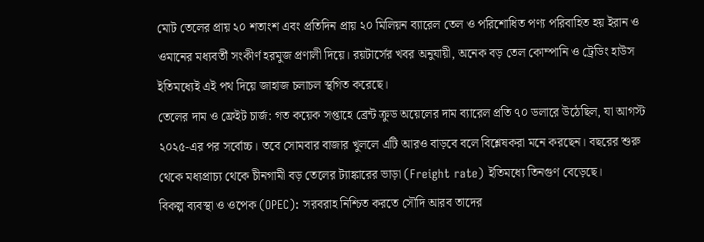মোট তেলের প্রায় ২০ শতাংশ এবং প্রতিদিন প্রায় ২০ মিলিয়ন ব্যারেল তেল ও পরিশোধিত পণ্য পরিবাহিত হয় ইরান ও ওমানের মধ্যবর্তী সংকীর্ণ হরমুজ প্রণালী দিয়ে। রয়টার্সের খবর অনুযায়ী, অনেক বড় তেল কোম্পানি ও ট্রেডিং হাউস ইতিমধ্যেই এই পথ দিয়ে জাহাজ চলাচল স্থগিত করেছে।
তেলের দাম ও ফ্রেইট চার্জ: গত কয়েক সপ্তাহে ব্রেন্ট ক্রুড অয়েলের দাম ব্যারেল প্রতি ৭০ ডলারে উঠেছিল, যা আগস্ট ২০২৫-এর পর সর্বোচ্চ। তবে সোমবার বাজার খুললে এটি আরও বাড়বে বলে বিশ্লেষকরা মনে করছেন। বছরের শুরু থেকে মধ্যপ্রাচ্য থেকে চীনগামী বড় তেলের ট্যাঙ্কারের ভাড়া (Freight rate) ইতিমধ্যে তিনগুণ বেড়েছে।
বিকল্প ব্যবস্থা ও ওপেক (OPEC): সরবরাহ নিশ্চিত করতে সৌদি আরব তাদের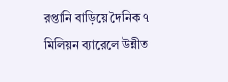রপ্তানি বাড়িয়ে দৈনিক ৭ মিলিয়ন ব্যারেলে উন্নীত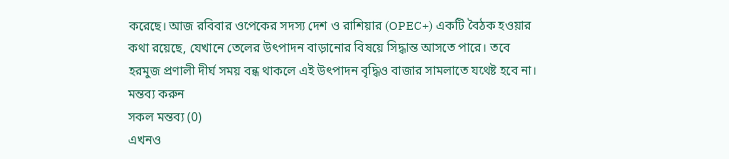করেছে। আজ রবিবার ওপেকের সদস্য দেশ ও রাশিয়ার (OPEC+) একটি বৈঠক হওয়ার কথা রয়েছে, যেখানে তেলের উৎপাদন বাড়ানোর বিষয়ে সিদ্ধান্ত আসতে পারে। তবে হরমুজ প্রণালী দীর্ঘ সময় বন্ধ থাকলে এই উৎপাদন বৃদ্ধিও বাজার সামলাতে যথেষ্ট হবে না।
মন্তব্য করুন
সকল মন্তব্য (0)
এখনও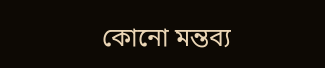কোনো মন্তব্য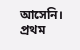আসেনি। প্রথম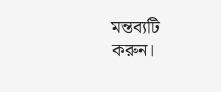মন্তব্যটি করুন।